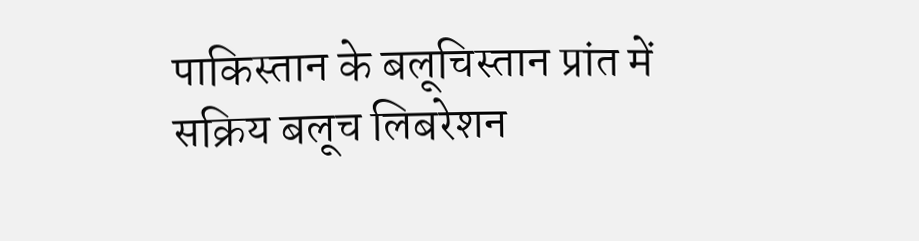पाकिस्तान के बलूचिस्तान प्रांत में सक्रिय बलूच लिबरेशन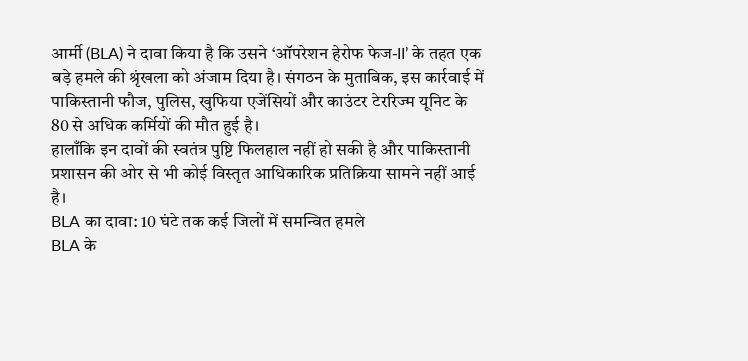आर्मी (BLA) ने दावा किया है कि उसने ‘ऑपरेशन हेरोफ फेज-II’ के तहत एक बड़े हमले की श्रृंखला को अंजाम दिया है। संगठन के मुताबिक, इस कार्रवाई में पाकिस्तानी फौज, पुलिस, खुफिया एजेंसियों और काउंटर टेररिज्म यूनिट के 80 से अधिक कर्मियों की मौत हुई है।
हालाँकि इन दावों की स्वतंत्र पुष्टि फिलहाल नहीं हो सकी है और पाकिस्तानी प्रशासन की ओर से भी कोई विस्तृत आधिकारिक प्रतिक्रिया सामने नहीं आई है।
BLA का दावा: 10 घंटे तक कई जिलों में समन्वित हमले
BLA के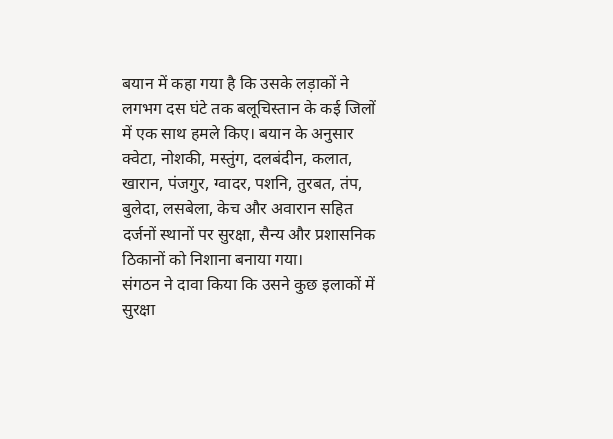बयान में कहा गया है कि उसके लड़ाकों ने लगभग दस घंटे तक बलूचिस्तान के कई जिलों में एक साथ हमले किए। बयान के अनुसार क्वेटा, नोशकी, मस्तुंग, दलबंदीन, कलात, खारान, पंजगुर, ग्वादर, पशनि, तुरबत, तंप, बुलेदा, लसबेला, केच और अवारान सहित दर्जनों स्थानों पर सुरक्षा, सैन्य और प्रशासनिक ठिकानों को निशाना बनाया गया।
संगठन ने दावा किया कि उसने कुछ इलाकों में सुरक्षा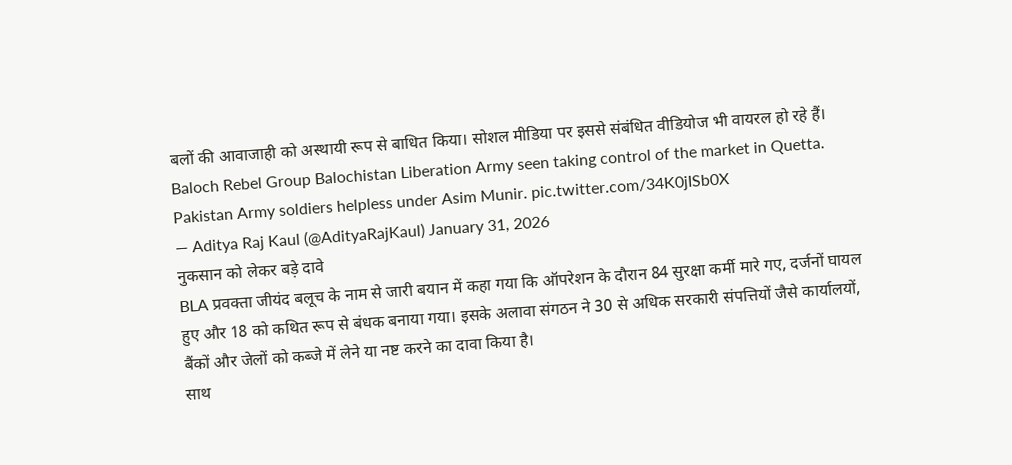बलों की आवाजाही को अस्थायी रूप से बाधित किया। सोशल मीडिया पर इससे संबंधित वीडियोज भी वायरल हो रहे हैं।
Baloch Rebel Group Balochistan Liberation Army seen taking control of the market in Quetta. Pakistan Army soldiers helpless under Asim Munir. pic.twitter.com/34K0jISb0X
— Aditya Raj Kaul (@AdityaRajKaul) January 31, 2026
नुकसान को लेकर बड़े दावे
BLA प्रवक्ता जीयंद बलूच के नाम से जारी बयान में कहा गया कि ऑपरेशन के दौरान 84 सुरक्षा कर्मी मारे गए, दर्जनों घायल हुए और 18 को कथित रूप से बंधक बनाया गया। इसके अलावा संगठन ने 30 से अधिक सरकारी संपत्तियों जैसे कार्यालयों, बैंकों और जेलों को कब्जे में लेने या नष्ट करने का दावा किया है।
साथ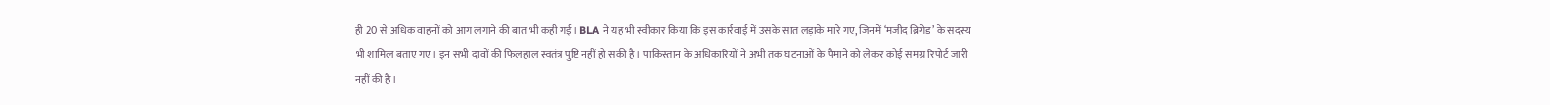ही 20 से अधिक वाहनों को आग लगाने की बात भी कही गई। BLA ने यह भी स्वीकार किया कि इस कार्रवाई में उसके सात लड़ाके मारे गए, जिनमें ‘मजीद ब्रिगेड’ के सदस्य भी शामिल बताए गए। इन सभी दावों की फिलहाल स्वतंत्र पुष्टि नहीं हो सकी है। पाकिस्तान के अधिकारियों ने अभी तक घटनाओं के पैमाने को लेकर कोई समग्र रिपोर्ट जारी नहीं की है।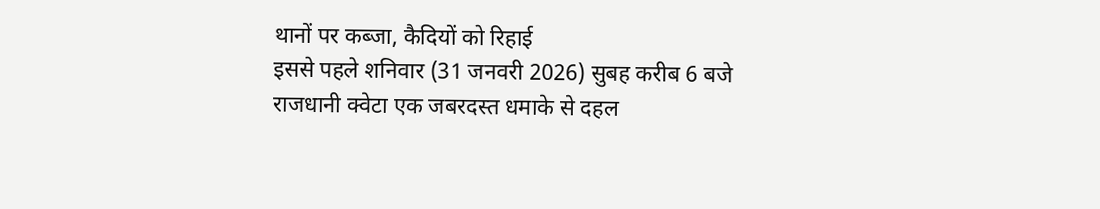थानों पर कब्जा, कैदियों को रिहाई
इससे पहले शनिवार (31 जनवरी 2026) सुबह करीब 6 बजे राजधानी क्वेटा एक जबरदस्त धमाके से दहल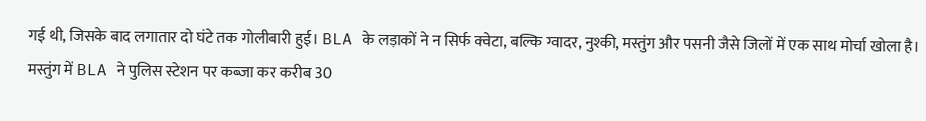गई थी, जिसके बाद लगातार दो घंटे तक गोलीबारी हुई। BLA के लड़ाकों ने न सिर्फ क्वेटा, बल्कि ग्वादर, नुश्की, मस्तुंग और पसनी जैसे जिलों में एक साथ मोर्चा खोला है।
मस्तुंग में BLA ने पुलिस स्टेशन पर कब्जा कर करीब 30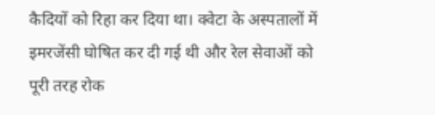कैदियों को रिहा कर दिया था। क्वेटा के अस्पतालों में इमरजेंसी घोषित कर दी गई थी और रेल सेवाओं को पूरी तरह रोक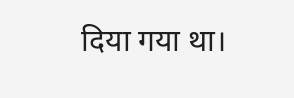दिया गया था।